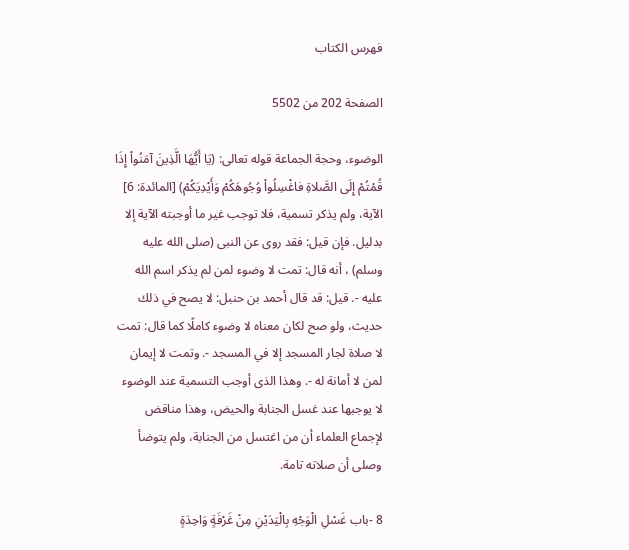فهرس الكتاب

الصفحة 202 من 5502

الوضوء، وحجة الجماعة قوله تعالى: (يَا أَيُّهَا الَّذِينَ آمَنُواْ إِذَا قُمْتُمْ إِلَى الصَّلاةِ فاغْسِلُواْ وُجُوهَكُمْ وَأَيْدِيَكُمْ) [المائدة: 6] الآية، ولم يذكر تسمية، فلا توجب غير ما أوجبته الآية إلا بدليل. فإن قيل: فقد روى عن النبى (صلى الله عليه وسلم) ، أنه قال: تمت لا وضوء لمن لم يذكر اسم الله عليه -. قيل: قد قال أحمد بن حنبل: لا يصح في ذلك حديث، ولو صح لكان معناه لا وضوء كاملًا كما قال: تمت لا صلاة لجار المسجد إلا في المسجد -. وتمت لا إيمان لمن لا أمانة له -. وهذا الذى أوجب التسمية عند الوضوء لا يوجبها عند غسل الجنابة والحيض، وهذا مناقض لإجماع العلماء أن من اغتسل من الجنابة، ولم يتوضأ وصلى أن صلاته تامة.

8 -باب غَسْلِ الْوَجْهِ بِالْيَدَيْنِ مِنْ غَرْفَةٍ وَاحِدَةٍ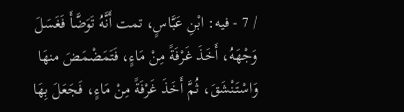/ 7 - فيه: ابْنِ عَبَّاسٍ، تمت أَنَّهُ تَوَضَّأَ فَغَسَلَ وَجْهَهُ، أَخَذَ غَرْفَةً مِنْ مَاءٍ، فَتَمَضْمَضَ منهَا وَاسْتَنْشَقَ، ثُمَّ أَخَذَ غَرْفَةً مِنْ مَاءٍ، فَجَعَلَ بِهَا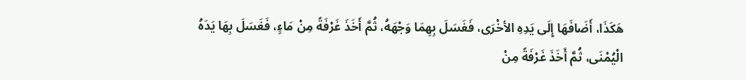هَكَذَا، أَضَافَهَا إِلَى يَدِهِ الأخْرَى، فَغَسَلَ بِهِمَا وَجْهَهُ، ثُمَّ أَخَذَ غَرْفَةً مِنْ مَاءٍ، فَغَسَلَ بِهَا يَدَهُ الْيُمْنَى، ثُمَّ أَخَذَ غَرْفَةً مِنْ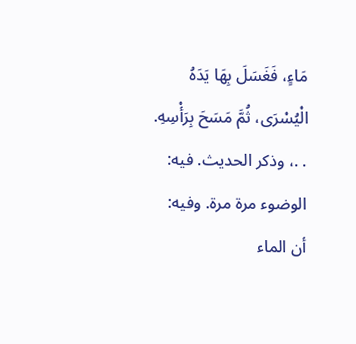مَاءٍ، فَغَسَلَ بِهَا يَدَهُ الْيُسْرَى، ثُمَّ مَسَحَ بِرَأْسِهِ. . .، وذكر الحديث. فيه: الوضوء مرة مرة. وفيه: أن الماء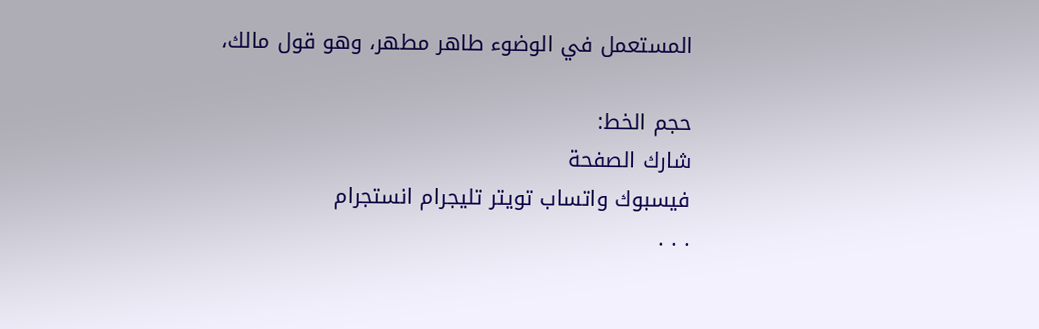المستعمل في الوضوء طاهر مطهر، وهو قول مالك،

حجم الخط:
شارك الصفحة
فيسبوك واتساب تويتر تليجرام انستجرام
. . .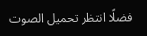فضلًا انتظر تحميل الصوت